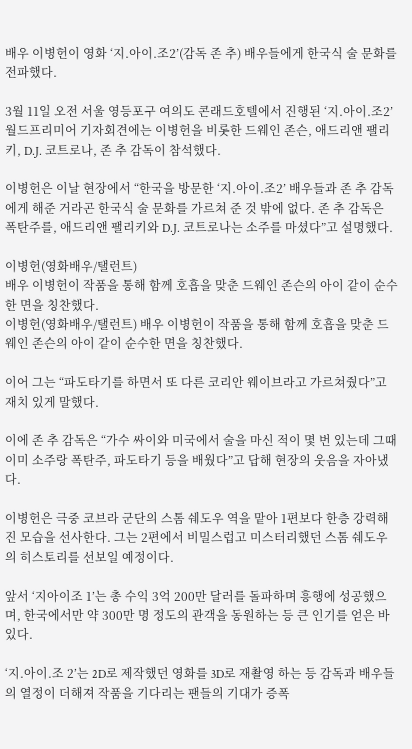배우 이병헌이 영화 ‘지.아이.조2’(감독 존 추) 배우들에게 한국식 술 문화를 전파했다.

3월 11일 오전 서울 영등포구 여의도 콘래드호텔에서 진행된 ‘지.아이.조2’ 월드프리미어 기자회견에는 이병헌을 비롯한 드웨인 존슨, 애드리앤 팰리키, D.J. 코트로나, 존 추 감독이 참석했다.

이병헌은 이날 현장에서 “한국을 방문한 ‘지.아이.조2’ 배우들과 존 추 감독에게 해준 거라곤 한국식 술 문화를 가르쳐 준 것 밖에 없다. 존 추 감독은 폭탄주를, 애드리앤 팰리키와 D.J. 코트로나는 소주를 마셨다”고 설명했다.

이병헌(영화배우/탤런트)
배우 이병헌이 작품을 통해 함께 호흡을 맞춘 드웨인 존슨의 아이 같이 순수한 면을 칭찬했다.
이병헌(영화배우/탤런트) 배우 이병헌이 작품을 통해 함께 호흡을 맞춘 드웨인 존슨의 아이 같이 순수한 면을 칭찬했다.

이어 그는 “파도타기를 하면서 또 다른 코리안 웨이브라고 가르쳐줬다”고 재치 있게 말했다.

이에 존 추 감독은 “가수 싸이와 미국에서 술을 마신 적이 몇 번 있는데 그때 이미 소주랑 폭탄주, 파도타기 등을 배웠다”고 답해 현장의 웃음을 자아냈다.

이병헌은 극중 코브라 군단의 스톰 쉐도우 역을 맡아 1편보다 한층 강력해진 모습을 선사한다. 그는 2편에서 비밀스럽고 미스터리했던 스톰 쉐도우의 히스토리를 선보일 예정이다.

앞서 ‘지아이조 1’는 총 수익 3억 200만 달러를 돌파하며 흥행에 성공했으며, 한국에서만 약 300만 명 정도의 관객을 동원하는 등 큰 인기를 얻은 바 있다.

‘지.아이.조 2’는 2D로 제작했던 영화를 3D로 재촬영 하는 등 감독과 배우들의 열정이 더해져 작품을 기다리는 팬들의 기대가 증폭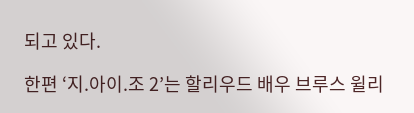되고 있다.

한편 ‘지.아이.조 2’는 할리우드 배우 브루스 윌리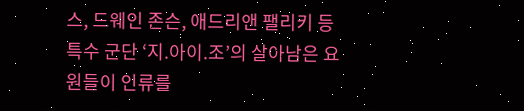스, 드웨인 존슨, 애드리앤 팰리키 등 특수 군단 ‘지.아이.조’의 살아남은 요원들이 인류를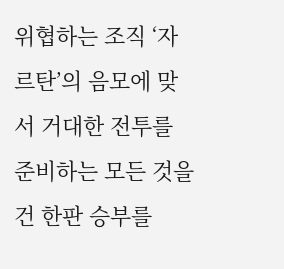위협하는 조직 ‘자르탄’의 음모에 맞서 거대한 전투를 준비하는 모든 것을 건 한판 승부를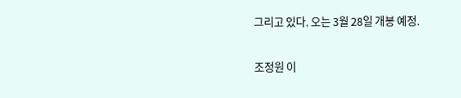그리고 있다. 오는 3월 28일 개봉 예정.

조정원 이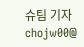슈팀 기자 chojw00@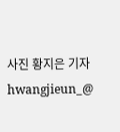사진 황지은 기자 hwangjieun_@